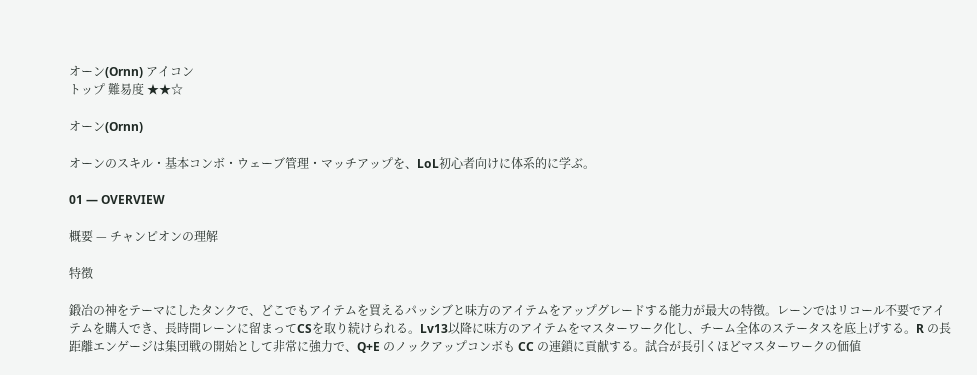オーン(Ornn) アイコン
トップ 難易度 ★★☆

オーン(Ornn)

オーンのスキル・基本コンボ・ウェーブ管理・マッチアップを、LoL初心者向けに体系的に学ぶ。

01 — OVERVIEW

概要 — チャンピオンの理解

特徴

鍛冶の神をテーマにしたタンクで、どこでもアイテムを買えるパッシブと味方のアイテムをアップグレードする能力が最大の特徴。レーンではリコール不要でアイテムを購入でき、長時間レーンに留まってCSを取り続けられる。Lv13以降に味方のアイテムをマスターワーク化し、チーム全体のステータスを底上げする。R の長距離エンゲージは集団戦の開始として非常に強力で、Q+E のノックアップコンボも CC の連鎖に貢献する。試合が長引くほどマスターワークの価値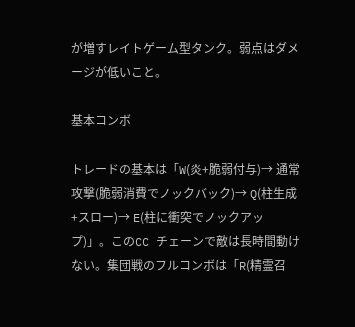が増すレイトゲーム型タンク。弱点はダメージが低いこと。

基本コンボ

トレードの基本は「W(炎+脆弱付与)→ 通常攻撃(脆弱消費でノックバック)→ Q(柱生成+スロー)→ E(柱に衝突でノックアップ)」。このCC チェーンで敵は長時間動けない。集団戦のフルコンボは「R(精霊召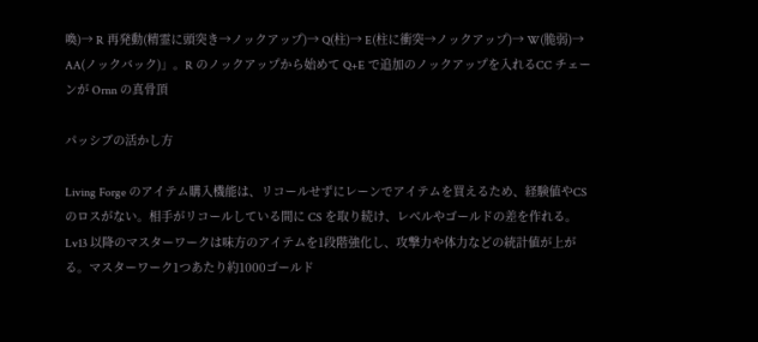喚)→ R 再発動(精霊に頭突き→ノックアップ)→ Q(柱)→ E(柱に衝突→ノックアップ)→ W(脆弱)→ AA(ノックバック)」。R のノックアップから始めて Q+E で追加のノックアップを入れるCC チェーンが Ornn の真骨頂

パッシブの活かし方

Living Forge のアイテム購入機能は、リコールせずにレーンでアイテムを買えるため、経験値やCSのロスがない。相手がリコールしている間に CS を取り続け、レベルやゴールドの差を作れる。Lv13 以降のマスターワークは味方のアイテムを1段階強化し、攻撃力や体力などの統計値が上がる。マスターワーク1つあたり約1000ゴールド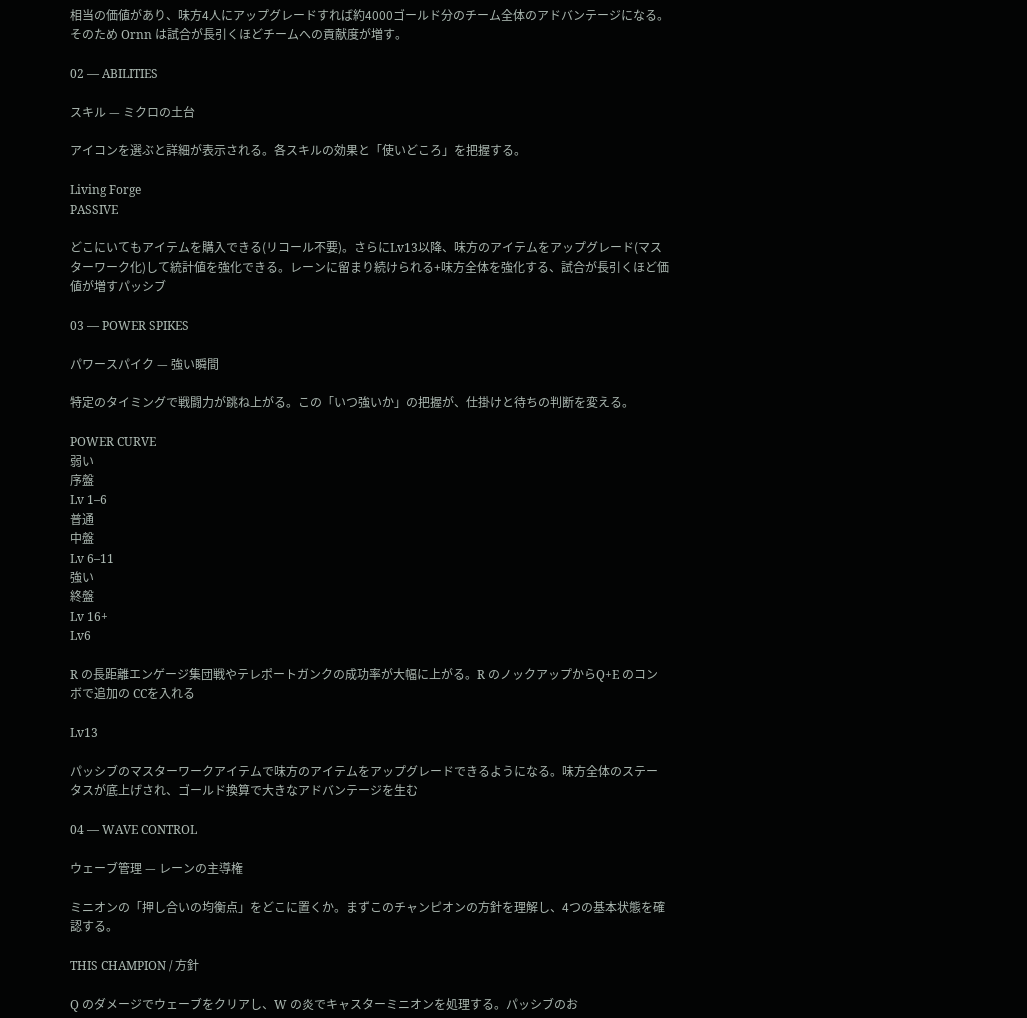相当の価値があり、味方4人にアップグレードすれば約4000ゴールド分のチーム全体のアドバンテージになる。そのため Ornn は試合が長引くほどチームへの貢献度が増す。

02 — ABILITIES

スキル — ミクロの土台

アイコンを選ぶと詳細が表示される。各スキルの効果と「使いどころ」を把握する。

Living Forge
PASSIVE

どこにいてもアイテムを購入できる(リコール不要)。さらにLv13以降、味方のアイテムをアップグレード(マスターワーク化)して統計値を強化できる。レーンに留まり続けられる+味方全体を強化する、試合が長引くほど価値が増すパッシブ

03 — POWER SPIKES

パワースパイク — 強い瞬間

特定のタイミングで戦闘力が跳ね上がる。この「いつ強いか」の把握が、仕掛けと待ちの判断を変える。

POWER CURVE
弱い
序盤
Lv 1–6
普通
中盤
Lv 6–11
強い
終盤
Lv 16+
Lv6

R の長距離エンゲージ集団戦やテレポートガンクの成功率が大幅に上がる。R のノックアップからQ+E のコンボで追加の CCを入れる

Lv13

パッシブのマスターワークアイテムで味方のアイテムをアップグレードできるようになる。味方全体のステータスが底上げされ、ゴールド換算で大きなアドバンテージを生む

04 — WAVE CONTROL

ウェーブ管理 — レーンの主導権

ミニオンの「押し合いの均衡点」をどこに置くか。まずこのチャンピオンの方針を理解し、4つの基本状態を確認する。

THIS CHAMPION / 方針

Q のダメージでウェーブをクリアし、W の炎でキャスターミニオンを処理する。パッシブのお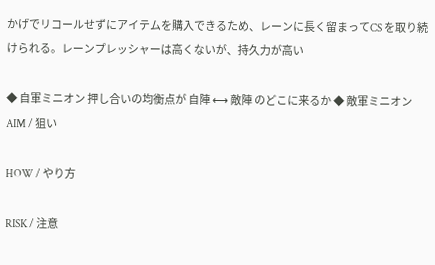かげでリコールせずにアイテムを購入できるため、レーンに長く留まってCS を取り続けられる。レーンプレッシャーは高くないが、持久力が高い

◆ 自軍ミニオン 押し合いの均衡点が 自陣 ⟷ 敵陣 のどこに来るか ◆ 敵軍ミニオン
AIM / 狙い

HOW / やり方

RISK / 注意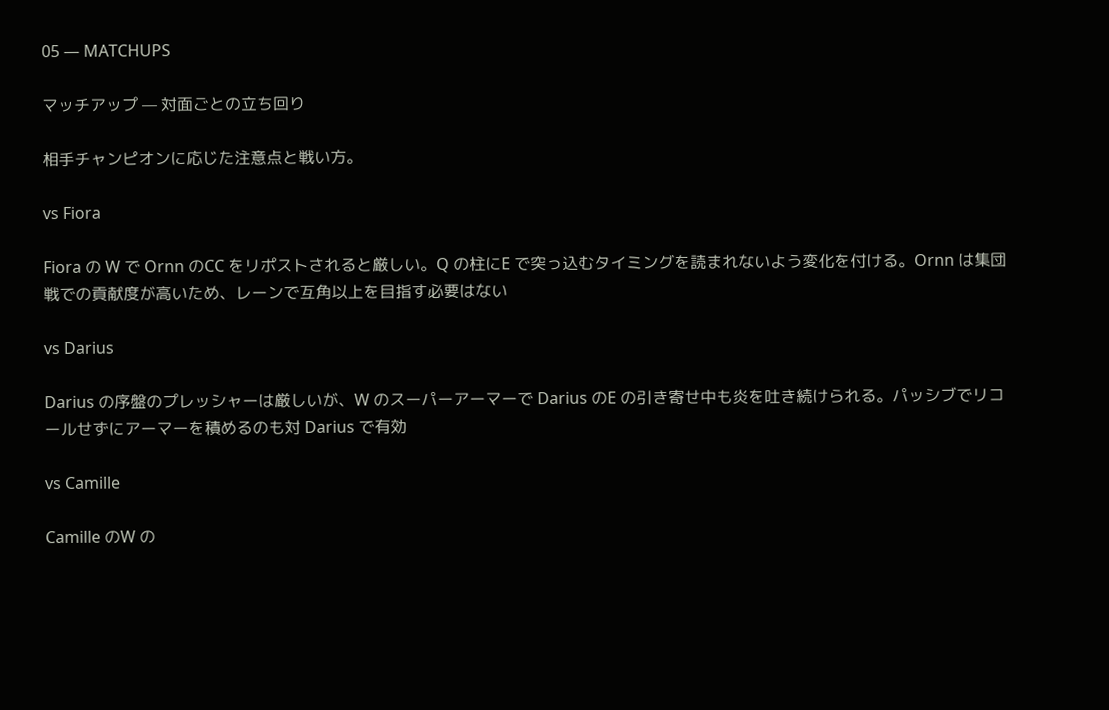05 — MATCHUPS

マッチアップ — 対面ごとの立ち回り

相手チャンピオンに応じた注意点と戦い方。

vs Fiora

Fiora の W で Ornn のCC をリポストされると厳しい。Q の柱にE で突っ込むタイミングを読まれないよう変化を付ける。Ornn は集団戦での貢献度が高いため、レーンで互角以上を目指す必要はない

vs Darius

Darius の序盤のプレッシャーは厳しいが、W のスーパーアーマーで Darius のE の引き寄せ中も炎を吐き続けられる。パッシブでリコールせずにアーマーを積めるのも対 Darius で有効

vs Camille

Camille のW の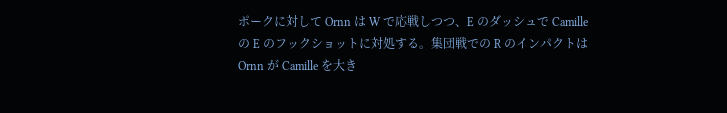ポークに対して Ornn は W で応戦しつつ、E のダッシュで Camille の E のフックショットに対処する。集団戦での R のインパクトは Ornn が Camille を大き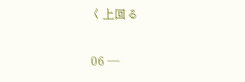く上回る

06 —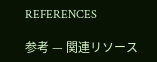REFERENCES

参考 — 関連リソース